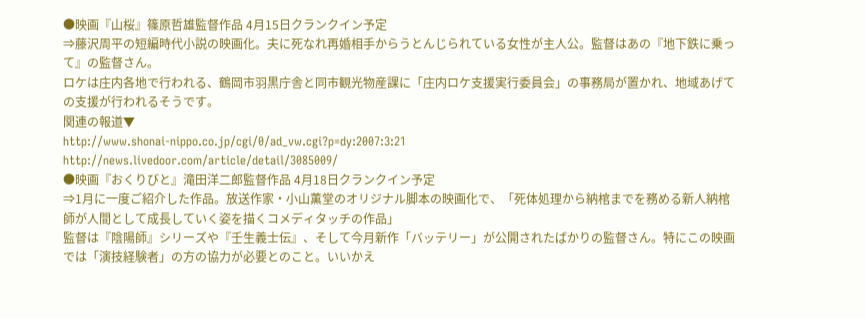●映画『山桜』篠原哲雄監督作品 4月15日クランクイン予定
⇒藤沢周平の短編時代小説の映画化。夫に死なれ再婚相手からうとんじられている女性が主人公。監督はあの『地下鉄に乗って』の監督さん。
ロケは庄内各地で行われる、鶴岡市羽黒庁舎と同市観光物産課に「庄内ロケ支援実行委員会」の事務局が置かれ、地域あげての支援が行われるそうです。
関連の報道▼
http://www.shonai-nippo.co.jp/cgi/0/ad_vw.cgi?p=dy:2007:3:21
http://news.livedoor.com/article/detail/3085009/
●映画『おくりびと』滝田洋二郎監督作品 4月18日クランクイン予定
⇒1月に一度ご紹介した作品。放送作家・小山薫堂のオリジナル脚本の映画化で、「死体処理から納棺までを務める新人納棺師が人間として成長していく姿を描くコメディタッチの作品」
監督は『陰陽師』シリーズや『壬生義士伝』、そして今月新作「バッテリー」が公開されたばかりの監督さん。特にこの映画では「演技経験者」の方の協力が必要とのこと。いいかえ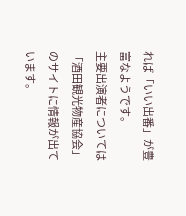れば「いい出番」が豊富なようです。
主要出演者については「酒田観光物産協会」のサイトに情報が出ています。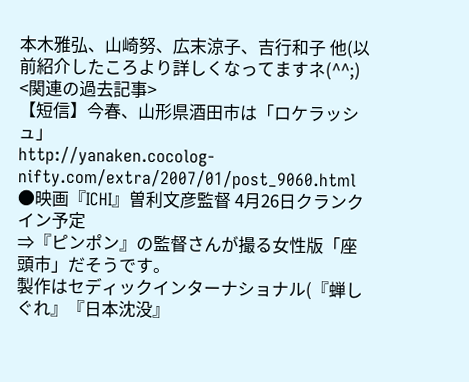本木雅弘、山崎努、広末涼子、吉行和子 他(以前紹介したころより詳しくなってますネ(^^;)
<関連の過去記事>
【短信】今春、山形県酒田市は「ロケラッシュ」
http://yanaken.cocolog-nifty.com/extra/2007/01/post_9060.html
●映画『ICHI』曽利文彦監督 4月26日クランクイン予定
⇒『ピンポン』の監督さんが撮る女性版「座頭市」だそうです。
製作はセディックインターナショナル(『蝉しぐれ』『日本沈没』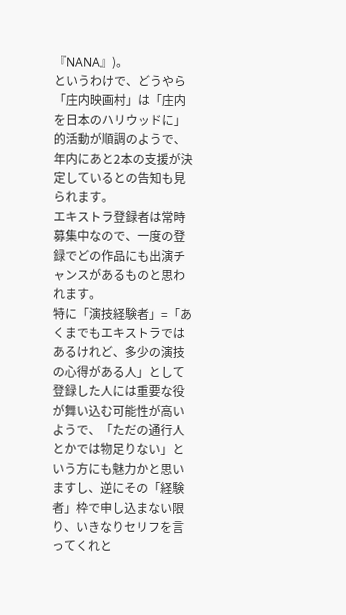『NANA』)。
というわけで、どうやら「庄内映画村」は「庄内を日本のハリウッドに」的活動が順調のようで、年内にあと2本の支援が決定しているとの告知も見られます。
エキストラ登録者は常時募集中なので、一度の登録でどの作品にも出演チャンスがあるものと思われます。
特に「演技経験者」=「あくまでもエキストラではあるけれど、多少の演技の心得がある人」として登録した人には重要な役が舞い込む可能性が高いようで、「ただの通行人とかでは物足りない」という方にも魅力かと思いますし、逆にその「経験者」枠で申し込まない限り、いきなりセリフを言ってくれと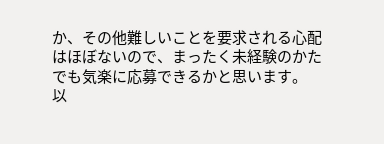か、その他難しいことを要求される心配はほぼないので、まったく未経験のかたでも気楽に応募できるかと思います。
以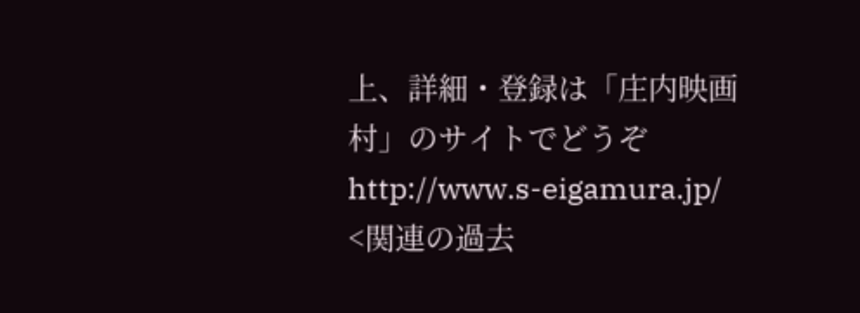上、詳細・登録は「庄内映画村」のサイトでどうぞ
http://www.s-eigamura.jp/
<関連の過去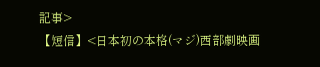記事>
【短信】<日本初の本格(マジ)西部劇映画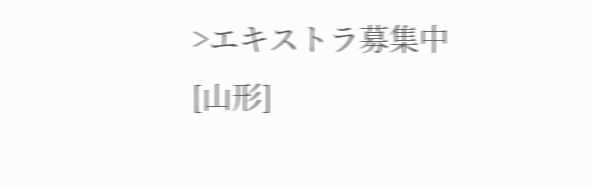>エキストラ募集中[山形]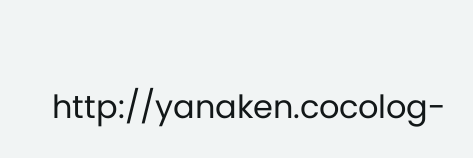http://yanaken.cocolog-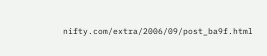nifty.com/extra/2006/09/post_ba9f.html